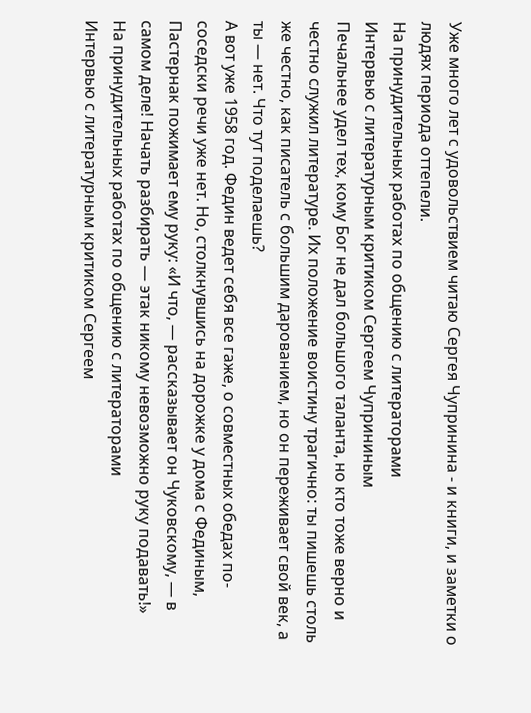Уже много лет с удовольствием читаю Сергея Чупринина - и книги, и заметки о людях периода оттепели.
На принудительных работах по общению с литераторами
Интервью с литературным критиком Сергеем Чуприниным
Печальнее удел тех, кому Бог не дал большого таланта, но кто тоже верно и честно служил литературе. Их положение воистину трагично: ты пишешь столь же честно, как писатель с большим дарованием, но он переживает свой век, а ты — нет. Что тут поделаешь?
А вот уже 1958 год. Федин ведет себя все гаже, о совместных обедах по-соседски речи уже нет. Но, столкнувшись на дорожке у дома с Фединым, Пастернак пожимает ему руку: «И что, — рассказывает он Чуковскому, — в самом деле! Начать разбирать — этак никому невозможно руку подавать!»
На принудительных работах по общению с литераторами
Интервью с литературным критиком Сергеем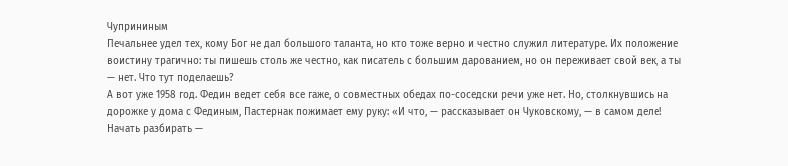Чуприниным
Печальнее удел тех, кому Бог не дал большого таланта, но кто тоже верно и честно служил литературе. Их положение воистину трагично: ты пишешь столь же честно, как писатель с большим дарованием, но он переживает свой век, а ты — нет. Что тут поделаешь?
А вот уже 1958 год. Федин ведет себя все гаже, о совместных обедах по-соседски речи уже нет. Но, столкнувшись на дорожке у дома с Фединым, Пастернак пожимает ему руку: «И что, — рассказывает он Чуковскому, — в самом деле! Начать разбирать —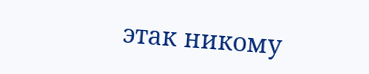этак никому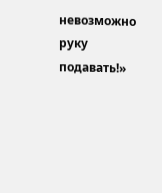невозможно руку подавать!»